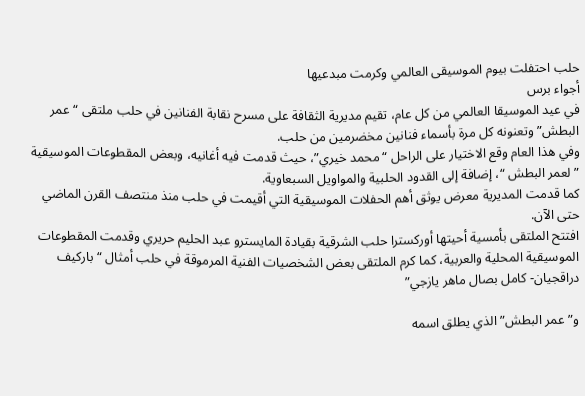حلب احتفلت بيوم الموسيقى العالمي وكرمت مبدعيها
أجواء برس
في عيد الموسيقا العالمي من كل عام، تقيم مديرية الثقافة على مسرح نقابة الفنانين في حلب ملتقى “عمر البطش” وتعنونه كل مرة بأسماء فنانين مخضرمين من حلب.
وفي هذا العام وقع الاختيار على الراحل “محمد خيري”، حيث قدمت فيه أغانيه، وبعض المقطوعات الموسيقية ” لعمر البطش “، إضافة إلى القدود الحلبية والمواويل السبعاوية.
كما قدمت المديرية معرض يوثق أهم الحفلات الموسيقية التي أقيمت في حلب منذ منتصف القرن الماضي حتى الآن.
افتتح الملتقى بأمسية أحيتها أوركسترا حلب الشرقية بقيادة المايسترو عبد الحليم حريري وقدمت المقطوعات الموسيقية المحلية والعربية، كما كرم الملتقى بعض الشخصيات الفنية المرموقة في حلب أمثال “باركيف دراقجيان- كامل بصال ماهر يازجي”

و”عمر البطش” الذي يطلق اسمه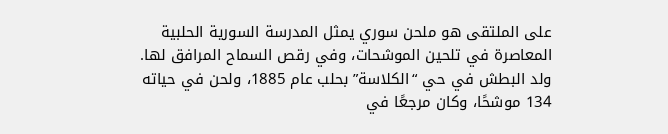على الملتقى هو ملحن سوري يمثل المدرسة السورية الحلبية المعاصرة في تلحين الموشحات، وفي رقص السماح المرافق لها.
ولد البطش في حي “الكلاسة” بحلب عام 1885، ولحن في حياته 134 موشحًا، وكان مرجعًا في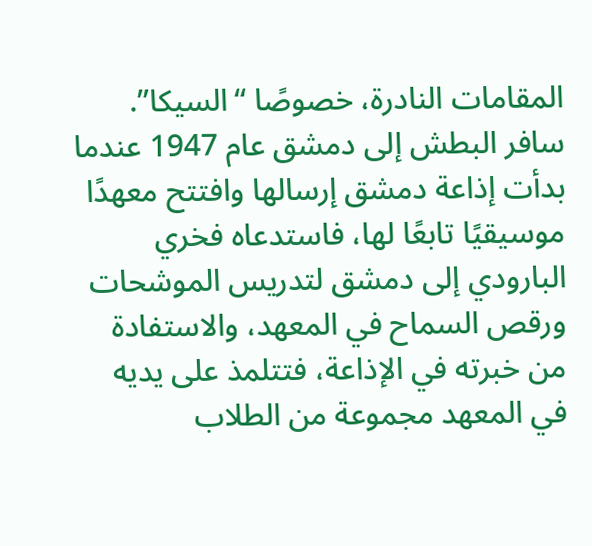المقامات النادرة، خصوصًا “السيكا”.
سافر البطش إلى دمشق عام 1947 عندما بدأت إذاعة دمشق إرسالها وافتتح معهدًا موسيقيًا تابعًا لها، فاستدعاه فخري البارودي إلى دمشق لتدريس الموشحات ورقص السماح في المعهد، والاستفادة من خبرته في الإذاعة، فتتلمذ على يديه في المعهد مجموعة من الطلاب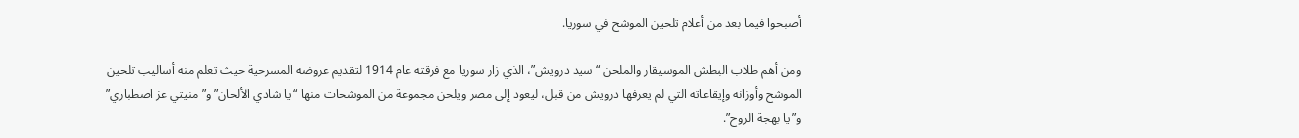أصبحوا فيما بعد من أعلام تلحين الموشح في سوريا.

ومن أهم طلاب البطش الموسيقار والملحن “سيد درويش”، الذي زار سوريا مع فرقته عام 1914 لتقديم عروضه المسرحية حيث تعلم منه أساليب تلحين الموشح وأوزانه وإيقاعاته التي لم يعرفها درويش من قبل، ليعود إلى مصر ويلحن مجموعة من الموشحات منها “يا شادي الألحان” و”منيتي عز اصطباري” و”يا بهجة الروح”.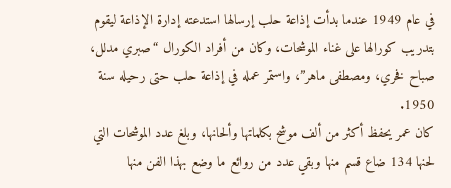في عام 1949 عندما بدأت إذاعة حلب إرسالها استدعته إدارة الإذاعة ليقوم بتدريب كورالها على غناء الموشحات، وكان من أفراد الكورال “صبري مدلل، صباح فخري، ومصطفى ماهر”، واستمر عمله في إذاعة حلب حتى رحيله سنة 1950.
كان عمر يحفظ أكثر من ألف موشح بكلماتها وألحانها، وبلغ عدد الموشحات التي لحنها 134 ضاع قسم منها وبقي عدد من روائع ما وضع بهذا الفن منها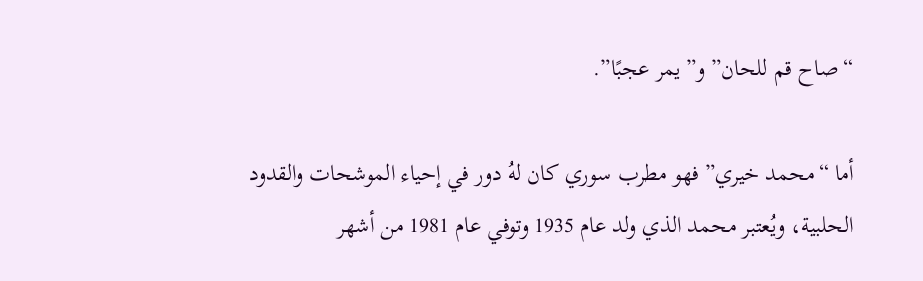“صاح قم للحان” و”يمر عجبًا”.

أما “محمد خيري” فهو مطرب سوري كان لهُ دور في إحياء الموشحات والقدود الحلبية، ويُعتبر محمد الذي ولد عام 1935 وتوفي عام 1981 من أشهر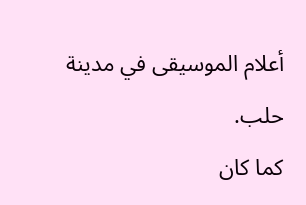أعلام الموسيقى في مدينة حلب.
كما كان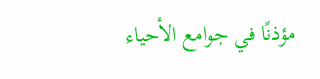مؤذنًا في جوامع الأحياء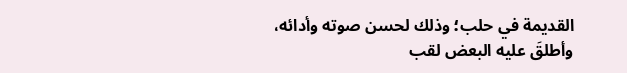القديمة في حلب؛ وذلك لحسن صوته وأدائه، وأطلقَ عليه البعض لقب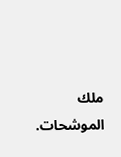ملك الموشحات.